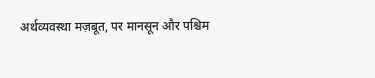अर्थव्यवस्था मज़बूत, पर मानसून और पश्चिम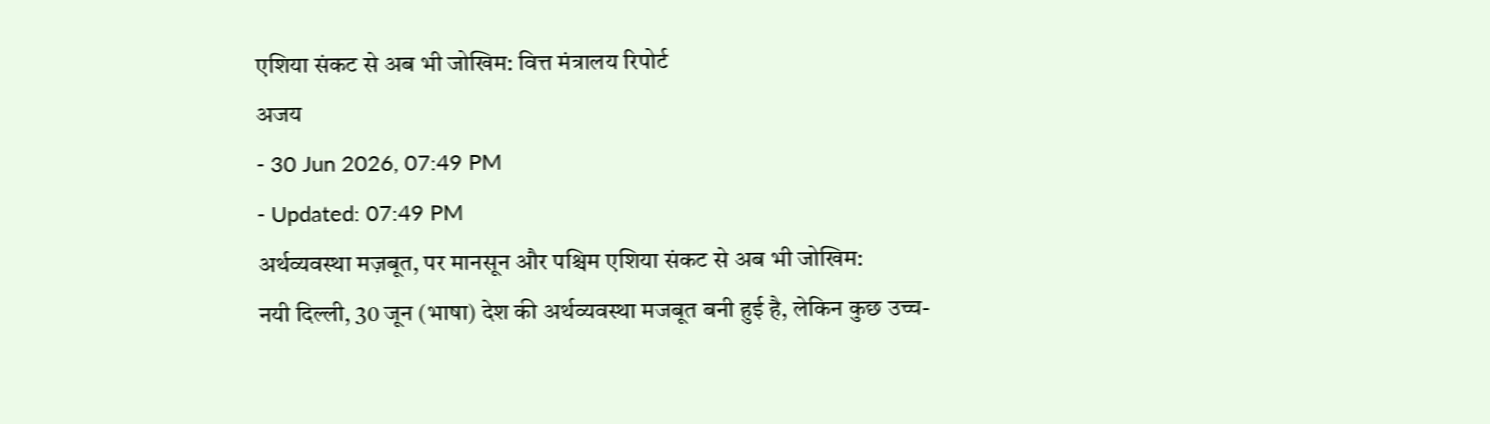एशिया संकट से अब भी जोखिम: वित्त मंत्रालय रिपोर्ट
अजय
- 30 Jun 2026, 07:49 PM
- Updated: 07:49 PM
अर्थव्यवस्था मज़बूत, पर मानसून और पश्चिम एशिया संकट से अब भी जोखिम:
नयी दिल्ली, 30 जून (भाषा) देश की अर्थव्यवस्था मजबूत बनी हुई है, लेकिन कुछ उच्च-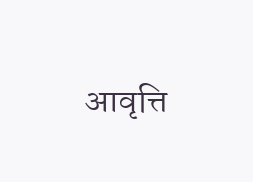आवृत्ति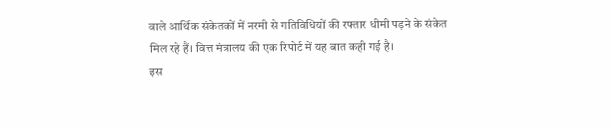वाले आर्थिक संकेतकों में नरमी से गतिविधियों की रफ्तार धीमी पड़ने के संकेत मिल रहे हैं। वित्त मंत्रालय की एक रिपोर्ट में यह बात कही गई है।
इस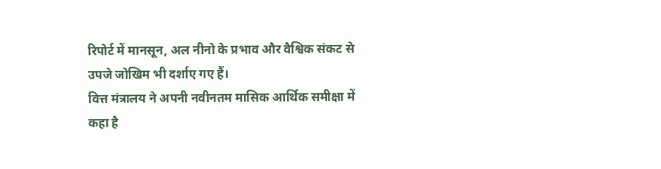रिपोर्ट में मानसून, अल नीनो के प्रभाव और वैश्विक संकट से उपजे जोखिम भी दर्शाए गए हैं।
वित्त मंत्रालय ने अपनी नवीनतम मासिक आर्थिक समीक्षा में कहा है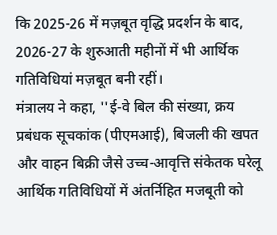कि 2025-26 में मज़बूत वृद्धि प्रदर्शन के बाद, 2026-27 के शुरुआती महीनों में भी आर्थिक गतिविधियां मज़बूत बनी रहीं।
मंत्रालय ने कहा, ''ई-वे बिल की संख्या, क्रय प्रबंधक सूचकांक (पीएमआई), बिजली की खपत और वाहन बिक्री जैसे उच्च-आवृत्ति संकेतक घरेलू आर्थिक गतिविधियों में अंतर्निहित मजबूती को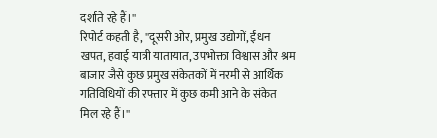दर्शाते रहे हैं।''
रिपोर्ट कहती है, ''दूसरी ओर, प्रमुख उद्योगों, ईंधन खपत, हवाई यात्री यातायात, उपभोक्ता विश्वास और श्रम बाजार जैसे कुछ प्रमुख संकेतकों में नरमी से आर्थिक गतिविधियों की रफ्तार में कुछ कमी आने के संकेत मिल रहे हैं।''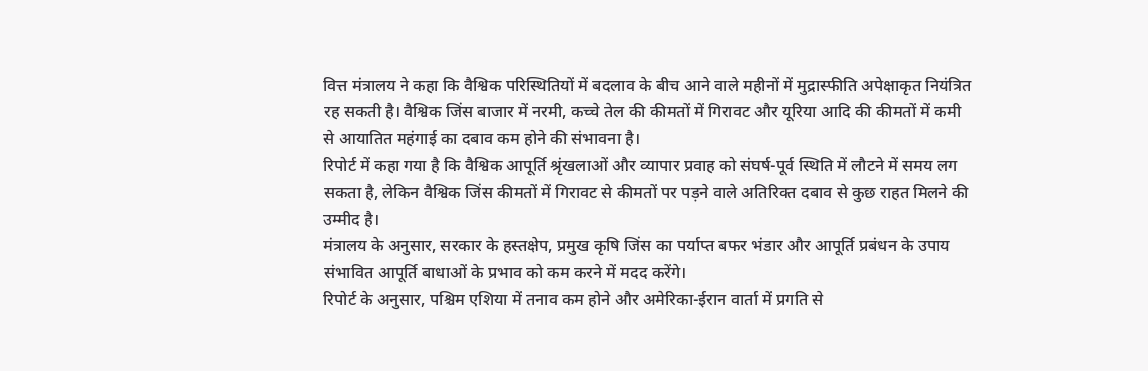वित्त मंत्रालय ने कहा कि वैश्विक परिस्थितियों में बदलाव के बीच आने वाले महीनों में मुद्रास्फीति अपेक्षाकृत नियंत्रित रह सकती है। वैश्विक जिंस बाजार में नरमी, कच्चे तेल की कीमतों में गिरावट और यूरिया आदि की कीमतों में कमी से आयातित महंगाई का दबाव कम होने की संभावना है।
रिपोर्ट में कहा गया है कि वैश्विक आपूर्ति श्रृंखलाओं और व्यापार प्रवाह को संघर्ष-पूर्व स्थिति में लौटने में समय लग सकता है, लेकिन वैश्विक जिंस कीमतों में गिरावट से कीमतों पर पड़ने वाले अतिरिक्त दबाव से कुछ राहत मिलने की उम्मीद है।
मंत्रालय के अनुसार, सरकार के हस्तक्षेप, प्रमुख कृषि जिंस का पर्याप्त बफर भंडार और आपूर्ति प्रबंधन के उपाय संभावित आपूर्ति बाधाओं के प्रभाव को कम करने में मदद करेंगे।
रिपोर्ट के अनुसार, पश्चिम एशिया में तनाव कम होने और अमेरिका-ईरान वार्ता में प्रगति से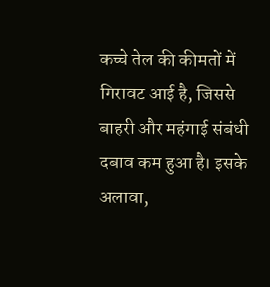कच्चे तेल की कीमतों में गिरावट आई है, जिससे बाहरी और महंगाई संबंधी दबाव कम हुआ है। इसके अलावा,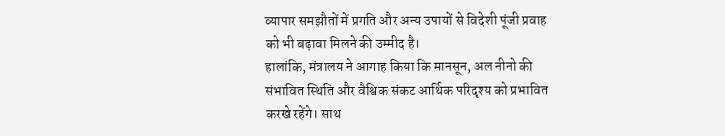व्यापार समझौतों में प्रगति और अन्य उपायों से विदेशी पूंजी प्रवाह को भी बढ़ावा मिलने की उम्मीद है।
हालांकि, मंत्रालय ने आगाह किया कि मानसून, अल नीनो की संभावित स्थिति और वैश्विक संकट आर्थिक परिदृश्य को प्रभावित करखे रहेंगे। साथ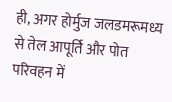ही, अगर होर्मुज जलडमरूमध्य से तेल आपूर्ति और पोत परिवहन में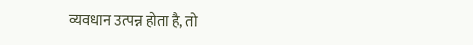व्यवधान उत्पन्न होता है, तो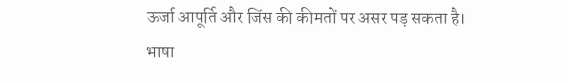ऊर्जा आपूर्ति और जिंस की कीमतों पर असर पड़ सकता है।
भाषा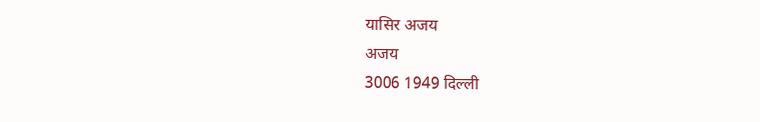यासिर अजय
अजय
3006 1949 दिल्ली